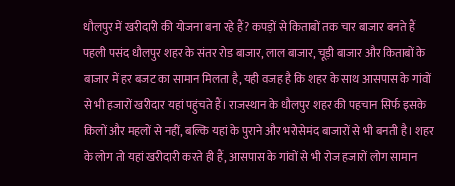धौलपुर में खरीदारी की योजना बना रहे हैं? कपड़ों से किताबों तक चार बाजार बनते हैं पहली पसंद धौलपुर शहर के संतर रोड बाजार, लाल बाजार, चूड़ी बाजार और किताबों के बाजार में हर बजट का सामान मिलता है, यही वजह है कि शहर के साथ आसपास के गांवों से भी हजारों खरीदार यहां पहुंचते हैं। राजस्थान के धौलपुर शहर की पहचान सिर्फ इसके किलों और महलों से नहीं, बल्कि यहां के पुराने और भरोसेमंद बाजारों से भी बनती है। शहर के लोग तो यहां खरीदारी करते ही हैं, आसपास के गांवों से भी रोज हजारों लोग सामान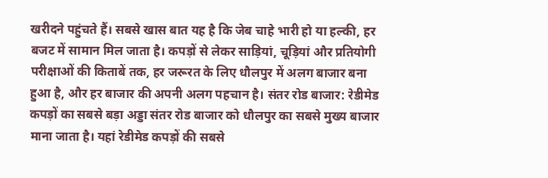खरीदने पहुंचते हैं। सबसे खास बात यह है कि जेब चाहे भारी हो या हल्की, हर बजट में सामान मिल जाता है। कपड़ों से लेकर साड़ियां, चूड़ियां और प्रतियोगी परीक्षाओं की किताबें तक, हर जरूरत के लिए धौलपुर में अलग बाजार बना हुआ है, और हर बाजार की अपनी अलग पहचान है। संतर रोड बाजार: रेडीमेड कपड़ों का सबसे बड़ा अड्डा संतर रोड बाजार को धौलपुर का सबसे मुख्य बाजार माना जाता है। यहां रेडीमेड कपड़ों की सबसे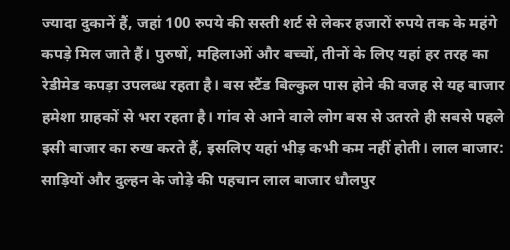ज्यादा दुकानें हैं, जहां 100 रुपये की सस्ती शर्ट से लेकर हजारों रुपये तक के महंगे कपड़े मिल जाते हैं। पुरुषों, महिलाओं और बच्चों, तीनों के लिए यहां हर तरह का रेडीमेड कपड़ा उपलब्ध रहता है। बस स्टैंड बिल्कुल पास होने की वजह से यह बाजार हमेशा ग्राहकों से भरा रहता है। गांव से आने वाले लोग बस से उतरते ही सबसे पहले इसी बाजार का रुख करते हैं, इसलिए यहां भीड़ कभी कम नहीं होती। लाल बाजार: साड़ियों और दुल्हन के जोड़े की पहचान लाल बाजार धौलपुर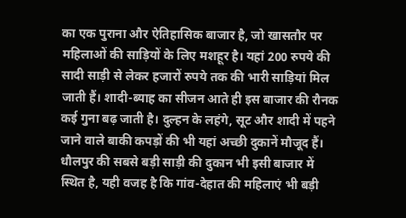का एक पुराना और ऐतिहासिक बाजार है, जो खासतौर पर महिलाओं की साड़ियों के लिए मशहूर है। यहां 200 रुपये की सादी साड़ी से लेकर हजारों रुपये तक की भारी साड़ियां मिल जाती हैं। शादी-ब्याह का सीजन आते ही इस बाजार की रौनक कई गुना बढ़ जाती है। दुल्हन के लहंगे, सूट और शादी में पहने जाने वाले बाकी कपड़ों की भी यहां अच्छी दुकानें मौजूद हैं। धौलपुर की सबसे बड़ी साड़ी की दुकान भी इसी बाजार में स्थित है, यही वजह है कि गांव-देहात की महिलाएं भी बड़ी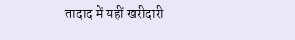तादाद में यहीं खरीदारी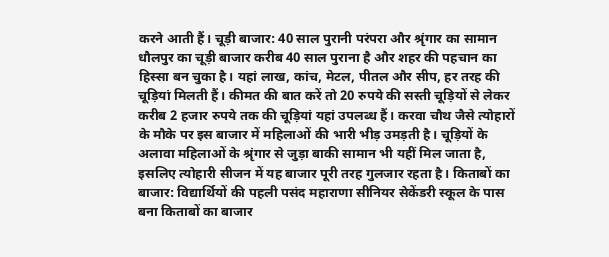करने आती हैं। चूड़ी बाजार: 40 साल पुरानी परंपरा और श्रृंगार का सामान धौलपुर का चूड़ी बाजार करीब 40 साल पुराना है और शहर की पहचान का हिस्सा बन चुका है। यहां लाख, कांच, मेटल, पीतल और सीप, हर तरह की चूड़ियां मिलती हैं। कीमत की बात करें तो 20 रुपये की सस्ती चूड़ियों से लेकर करीब 2 हजार रुपये तक की चूड़ियां यहां उपलब्ध हैं। करवा चौथ जैसे त्योहारों के मौके पर इस बाजार में महिलाओं की भारी भीड़ उमड़ती है। चूड़ियों के अलावा महिलाओं के श्रृंगार से जुड़ा बाकी सामान भी यहीं मिल जाता है, इसलिए त्योहारी सीजन में यह बाजार पूरी तरह गुलजार रहता है। किताबों का बाजार: विद्यार्थियों की पहली पसंद महाराणा सीनियर सेकेंडरी स्कूल के पास बना किताबों का बाजार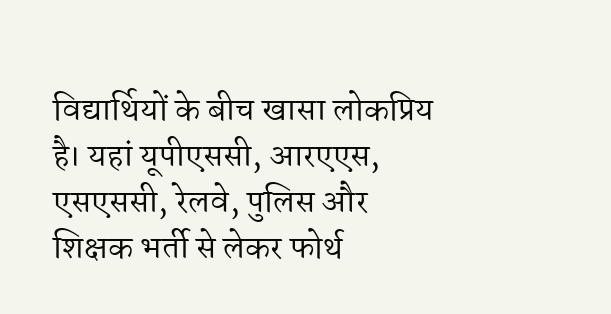विद्यार्थियों के बीच खासा लोकप्रिय है। यहां यूपीएससी, आरएएस, एसएससी, रेलवे, पुलिस और शिक्षक भर्ती से लेकर फोर्थ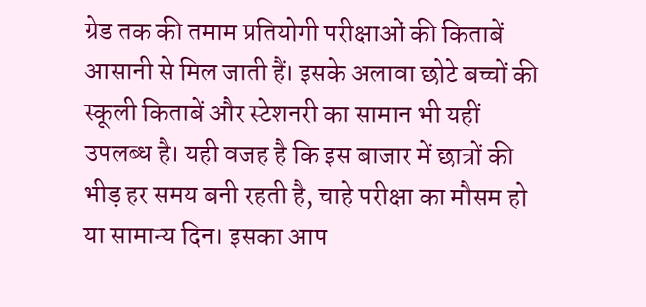ग्रेड तक की तमाम प्रतियोगी परीक्षाओं की किताबें आसानी से मिल जाती हैं। इसके अलावा छोटे बच्चों की स्कूली किताबें और स्टेशनरी का सामान भी यहीं उपलब्ध है। यही वजह है कि इस बाजार में छात्रों की भीड़ हर समय बनी रहती है, चाहे परीक्षा का मौसम हो या सामान्य दिन। इसका आप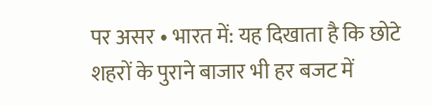पर असर • भारत में: यह दिखाता है कि छोटे शहरों के पुराने बाजार भी हर बजट में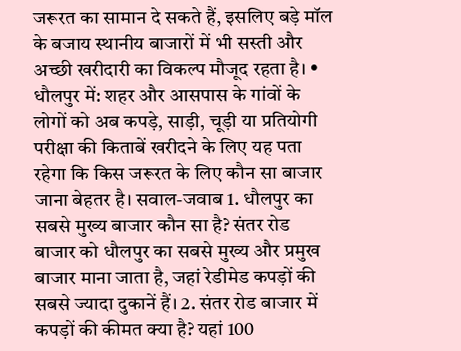जरूरत का सामान दे सकते हैं, इसलिए बड़े मॉल के बजाय स्थानीय बाजारों में भी सस्ती और अच्छी खरीदारी का विकल्प मौजूद रहता है। • धौलपुर में: शहर और आसपास के गांवों के लोगों को अब कपड़े, साड़ी, चूड़ी या प्रतियोगी परीक्षा की किताबें खरीदने के लिए यह पता रहेगा कि किस जरूरत के लिए कौन सा बाजार जाना बेहतर है। सवाल-जवाब 1. धौलपुर का सबसे मुख्य बाजार कौन सा है? संतर रोड बाजार को धौलपुर का सबसे मुख्य और प्रमुख बाजार माना जाता है, जहां रेडीमेड कपड़ों की सबसे ज्यादा दुकानें हैं। 2. संतर रोड बाजार में कपड़ों की कीमत क्या है? यहां 100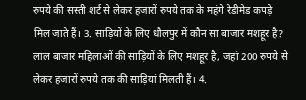रुपये की सस्ती शर्ट से लेकर हजारों रुपये तक के महंगे रेडीमेड कपड़े मिल जाते हैं। 3. साड़ियों के लिए धौलपुर में कौन सा बाजार मशहूर है? लाल बाजार महिलाओं की साड़ियों के लिए मशहूर है, जहां 200 रुपये से लेकर हजारों रुपये तक की साड़ियां मिलती हैं। 4.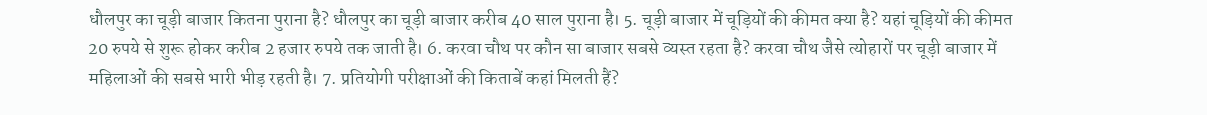धौलपुर का चूड़ी बाजार कितना पुराना है? धौलपुर का चूड़ी बाजार करीब 40 साल पुराना है। 5. चूड़ी बाजार में चूड़ियों की कीमत क्या है? यहां चूड़ियों की कीमत 20 रुपये से शुरू होकर करीब 2 हजार रुपये तक जाती है। 6. करवा चौथ पर कौन सा बाजार सबसे व्यस्त रहता है? करवा चौथ जैसे त्योहारों पर चूड़ी बाजार में महिलाओं की सबसे भारी भीड़ रहती है। 7. प्रतियोगी परीक्षाओं की किताबें कहां मिलती हैं?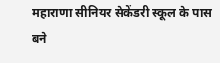महाराणा सीनियर सेकेंडरी स्कूल के पास बने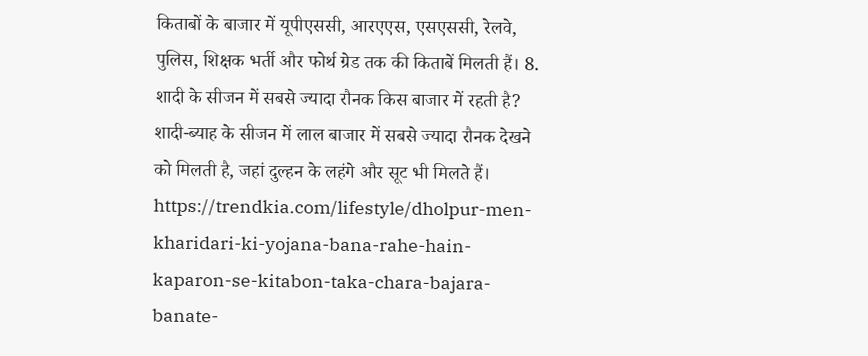किताबों के बाजार में यूपीएससी, आरएएस, एसएससी, रेलवे, पुलिस, शिक्षक भर्ती और फोर्थ ग्रेड तक की किताबें मिलती हैं। 8. शादी के सीजन में सबसे ज्यादा रौनक किस बाजार में रहती है? शादी-ब्याह के सीजन में लाल बाजार में सबसे ज्यादा रौनक देखने को मिलती है, जहां दुल्हन के लहंगे और सूट भी मिलते हैं। https://trendkia.com/lifestyle/dholpur-men-kharidari-ki-yojana-bana-rahe-hain-kaparon-se-kitabon-taka-chara-bajara-banate-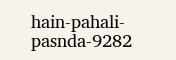hain-pahali-pasnda-9282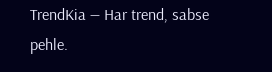TrendKia — Har trend, sabse pehle.